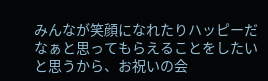みんなが笑顔になれたりハッピーだなぁと思ってもらえることをしたいと思うから、お祝いの会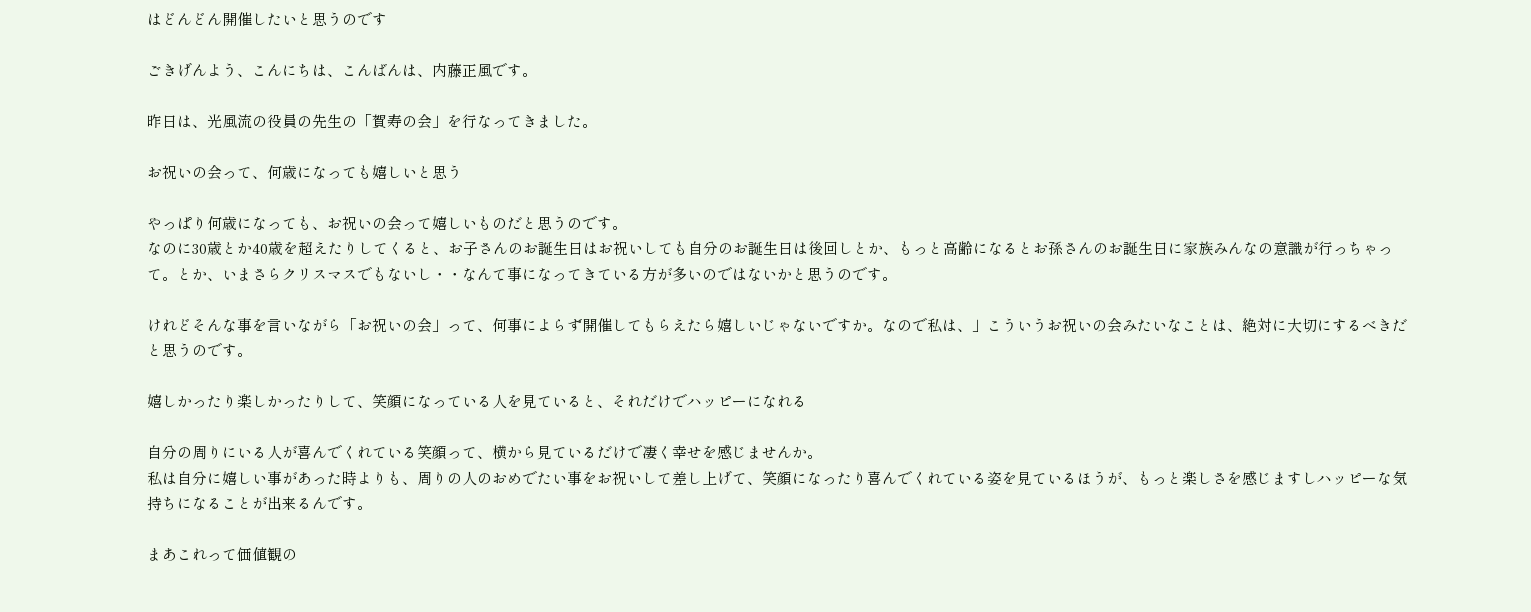はどんどん開催したいと思うのです

ごきげんよう、こんにちは、こんばんは、内藤正風です。

昨日は、光風流の役員の先生の「賀寿の会」を行なってきました。

お祝いの会って、何歳になっても嬉しいと思う

やっぱり何歳になっても、お祝いの会って嬉しいものだと思うのです。
なのに30歳とか40歳を超えたりしてくると、お子さんのお誕生日はお祝いしても自分のお誕生日は後回しとか、もっと高齢になるとお孫さんのお誕生日に家族みんなの意識が行っちゃって。とか、いまさらクリスマスでもないし・・なんて事になってきている方が多いのではないかと思うのです。

けれどそんな事を言いながら「お祝いの会」って、何事によらず開催してもらえたら嬉しいじゃないですか。なので私は、」こういうお祝いの会みたいなことは、絶対に大切にするべきだと思うのです。

嬉しかったり楽しかったりして、笑顔になっている人を見ていると、それだけでハッピーになれる

自分の周りにいる人が喜んでくれている笑顔って、横から見ているだけで凄く幸せを感じませんか。
私は自分に嬉しい事があった時よりも、周りの人のおめでたい事をお祝いして差し上げて、笑顔になったり喜んでくれている姿を見ているほうが、もっと楽しさを感じますしハッピーな気持ちになることが出来るんです。

まあこれって価値観の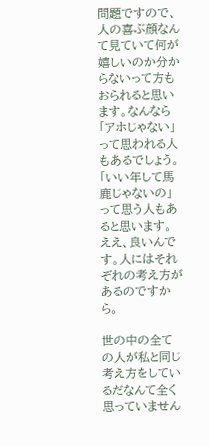問題ですので、人の喜ぶ顔なんて見ていて何が嬉しいのか分からないって方もおられると思います。なんなら「アホじゃない」って思われる人もあるでしょう。「いい年して馬鹿じゃないの」って思う人もあると思います。ええ、良いんです。人にはそれぞれの考え方があるのですから。

世の中の全ての人が私と同じ考え方をしているだなんて全く思っていません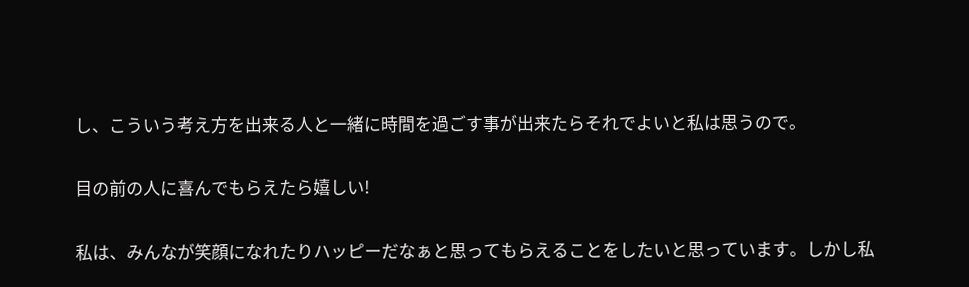し、こういう考え方を出来る人と一緒に時間を過ごす事が出来たらそれでよいと私は思うので。

目の前の人に喜んでもらえたら嬉しい!

私は、みんなが笑顔になれたりハッピーだなぁと思ってもらえることをしたいと思っています。しかし私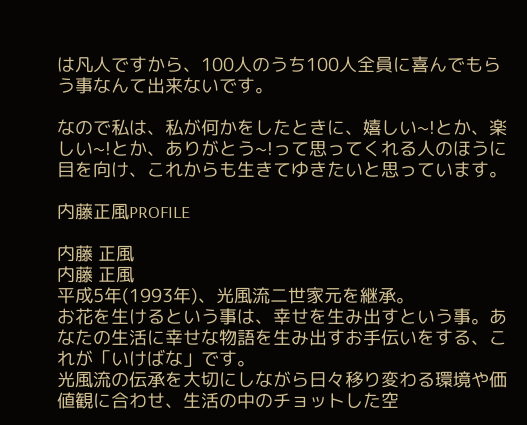は凡人ですから、100人のうち100人全員に喜んでもらう事なんて出来ないです。

なので私は、私が何かをしたときに、嬉しい~!とか、楽しい~!とか、ありがとう~!って思ってくれる人のほうに目を向け、これからも生きてゆきたいと思っています。

内藤正風PROFILE

内藤 正風
内藤 正風
平成5年(1993年)、光風流二世家元を継承。
お花を生けるという事は、幸せを生み出すという事。あなたの生活に幸せな物語を生み出すお手伝いをする、これが「いけばな」です。
光風流の伝承を大切にしながら日々移り変わる環境や価値観に合わせ、生活の中のチョットした空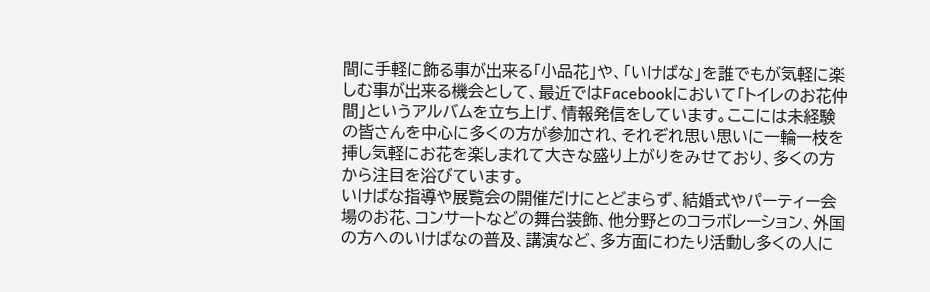間に手軽に飾る事が出来る「小品花」や、「いけばな」を誰でもが気軽に楽しむ事が出来る機会として、最近ではFacebookにおいて「トイレのお花仲間」というアルバムを立ち上げ、情報発信をしています。ここには未経験の皆さんを中心に多くの方が参加され、それぞれ思い思いに一輪一枝を挿し気軽にお花を楽しまれて大きな盛り上がりをみせており、多くの方から注目を浴びています。
いけばな指導や展覧会の開催だけにとどまらず、結婚式やパーティー会場のお花、コンサートなどの舞台装飾、他分野とのコラボレーション、外国の方へのいけばなの普及、講演など、多方面にわたり活動し多くの人に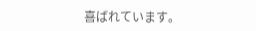喜ばれています。